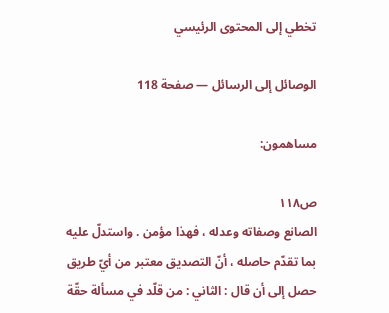تخطي إلى المحتوى الرئيسي

الوصائل إلى الرسائل — صفحة 118

مساهمون:

ص١١٨
الصانع وصفاته وعدله ، فهذا مؤمن . واستدلّ عليه بما تقدّم حاصله ، أنّ التصديق معتبر من أيّ طريق حصل إلى أن قال : الثاني : من قلّد في مسألة حقّة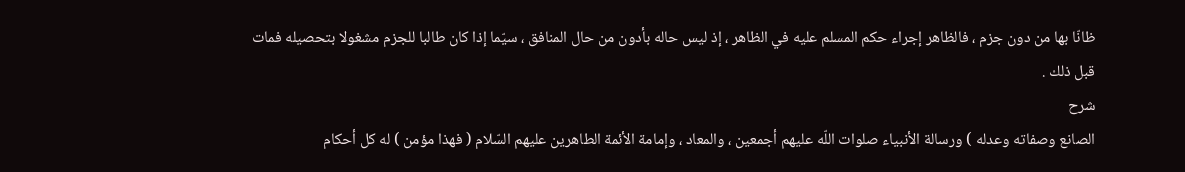ظانّا بها من دون جزم ، فالظاهر إجراء حكم المسلم عليه في الظاهر ، إذ ليس حاله بأدون من حال المنافق ، سيّما إذا كان طالبا للجزم مشغولا بتحصيله فمات قبل ذلك .
شرح
الصانع وصفاته وعدله ) ورسالة الأنبياء صلوات اللّه عليهم أجمعين ، والمعاد ، وإمامة الأئمة الطاهرين عليهم السّلام ( فهذا مؤمن ) له كل أحكام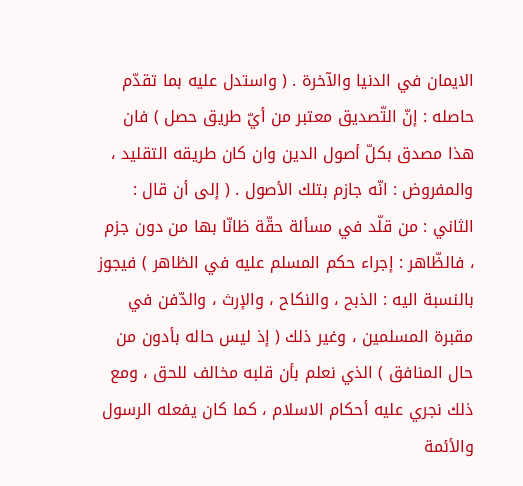الايمان في الدنيا والآخرة . ( واستدل عليه بما تقدّم حاصله : إنّ التّصديق معتبر من أيّ طريق حصل ) فان هذا مصدق بكلّ أصول الدين وان كان طريقه التقليد ، والمفروض : انّه جازم بتلك الأصول . ( إلى أن قال : الثاني : من قلّد في مسألة حقّة ظانّا بها من دون جزم ، فالظّاهر : إجراء حكم المسلم عليه في الظاهر ) فيجوز بالنسبة اليه : الذبح ، والنكاح ، والإرث ، والدّفن في مقبرة المسلمين ، وغير ذلك ( إذ ليس حاله بأدون من حال المنافق ) الذي نعلم بأن قلبه مخالف للحق ، ومع ذلك نجري عليه أحكام الاسلام ، كما كان يفعله الرسول والأئمة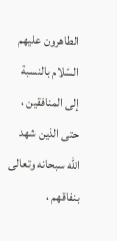الطاهرون عليهم السّلام بالنسبة إلى المنافقين ، حتى الذين شهد اللّه سبحانه وتعالى بنفاقهم ،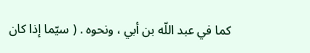كما في عبد اللّه بن أبي ، ونحوه . ( سيّما إذا كان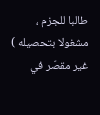طالبا للجزم ، مشغولا بتحصيله ) غير مقصّر في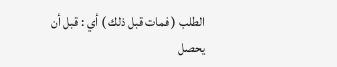الطلب ( فمات قبل ذلك ) أي : قبل أن يحصل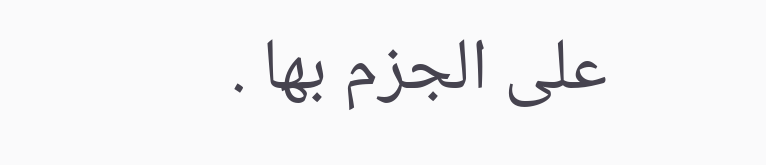على الجزم بها .